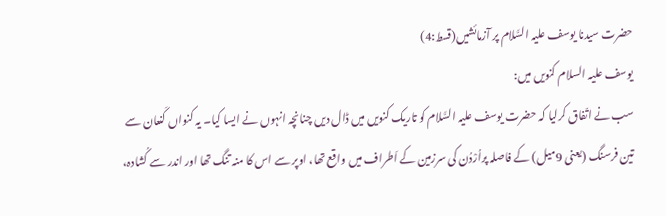حضرت سیدنا یوسف علیہ السَّلام پر آزمائشیں(قسط:4)
یوسف علیہ السلام کنویں میں:
سب نے اتّفاق کرلیا کہ حضرت یوسف علیہ السَّلام کو تاریک کنویں میں ڈال دیں چنانچہ انہوں نے ایسا کیا۔ یہ کنواں کَنعان سے تین فرسنگ (یعنی 9میل) کے فاصلہ پراُرْدُن کی سرزمین کے اَطراف میں واقع تھا، اوپر سے اس کا منہ تنگ تھا اور اندر سے کُشادہ،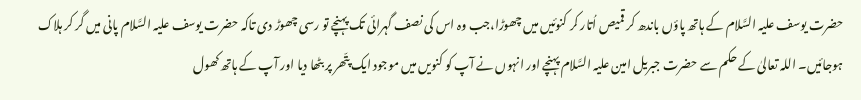حضرت یوسف علیہ السَّلام کے ہاتھ پاؤں باندھ کر قمیص اُتار کر کنوئیں میں چھوڑا،جب وہ اس کی نصف گہرائی تک پہنچے تو رسی چھوڑ دی تاکہ حضرت یوسف علیہ السَّلام پانی میں گر کر ہلاک ہوجائیں۔ اللہ تعالیٰ کے حکم سے حضرت جبریل امین علیہ السَّلام پہنچے اور انہوں نے آپ کو کنویں میں موجود ایک پتّھر پر بٹھا دیا اور آپ کے ہاتھ کھول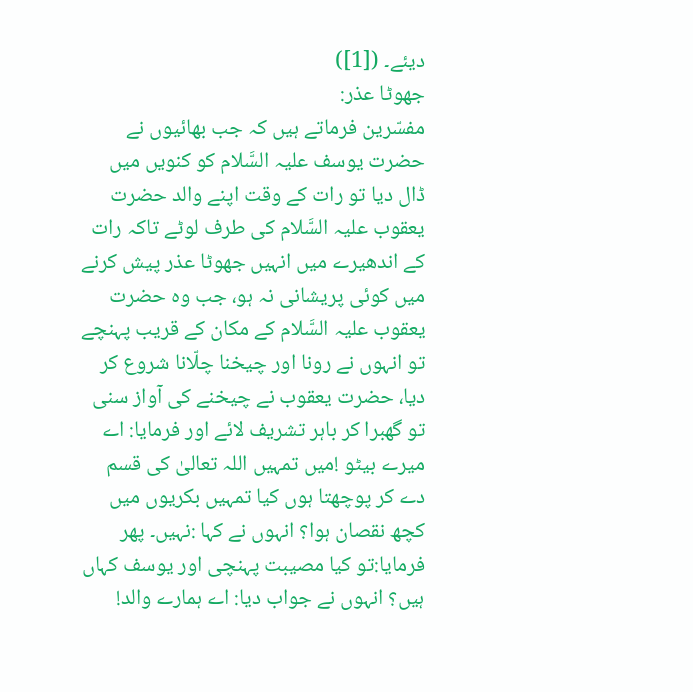دیئے۔ ([1])
جھوٹا عذر:
مفسّرین فرماتے ہیں کہ جب بھائیوں نے حضرت یوسف علیہ السَّلام کو کنویں میں ڈال دیا تو رات کے وقت اپنے والد حضرت یعقوب علیہ السَّلام کی طرف لوٹے تاکہ رات کے اندھیرے میں انہیں جھوٹا عذر پیش کرنے میں کوئی پریشانی نہ ہو، جب وہ حضرت یعقوب علیہ السَّلام کے مکان کے قریب پہنچے تو انہوں نے رونا اور چیخنا چلّانا شروع کر دیا، حضرت یعقوب نے چیخنے کی آواز سنی تو گھبرا کر باہر تشریف لائے اور فرمایا: اے میرے بیٹو !میں تمہیں اللہ تعالیٰ کی قسم دے کر پوچھتا ہوں کیا تمہیں بکریوں میں کچھ نقصان ہوا؟ انہوں نے کہا :نہیں۔ پھر فرمایا:تو کیا مصیبت پہنچی اور یوسف کہاں ہیں؟ انہوں نے جواب دیا: اے ہمارے والد!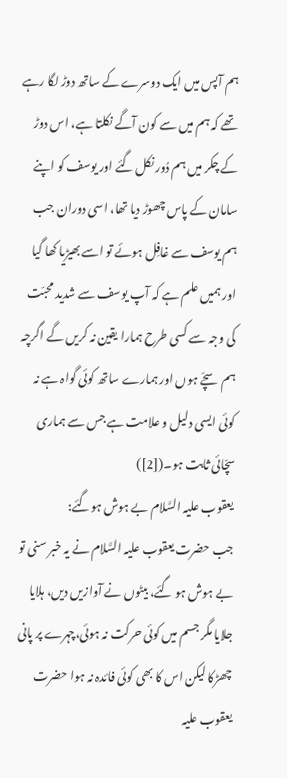ہم آپس میں ایک دوسرے کے ساتھ دوڑ لگا رہے تھے کہ ہم میں سے کون آگے نکلتا ہے، اس دوڑ کے چکر میں ہم دُور نکل گئے اور یوسف کو اپنے سامان کے پاس چھوڑ دیا تھا، اسی دوران جب ہم یوسف سے غافِل ہوئے تو اسے بھیڑیا کھا گیا اور ہمیں علم ہے کہ آپ یوسف سے شدید محبّت کی وجہ سے کسی طرح ہمارا یقین نہ کریں گے اگرچہ ہم سچّے ہوں اور ہمارے ساتھ کوئی گواہ ہے نہ کوئی ایسی دلیل و علامت ہے جس سے ہماری سچّائی ثابت ہو۔([2])
یعقوب علیہ السَّلام بے ہوش ہوگئے:
جب حضرت یعقوب علیہ السَّلام نے یہ خبر سنی تو بے ہوش ہو گئے، بیٹوں نے آوازیں دیں، ہلایا جلایا مگر جسم میں کوئی حرکت نہ ہوئی،چہرے پر پانی چھڑکا لیکن اس کا بھی کوئی فائدہ نہ ہوا حضرت یعقوب علیہ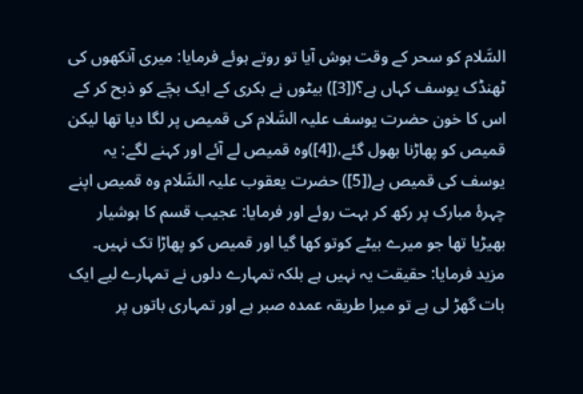السَّلام کو سحر کے وقت ہوش آیا تو روتے ہوئے فرمایا: میری آنکھوں کی ٹھنڈک یوسف کہاں ہے؟([3]) بیٹوں نے بکری کے ایک بچّے کو ذبح کر کے اس کا خون حضرت یوسف علیہ السَّلام کی قمیص پر لگا دیا تھا لیکن قمیص کو پھاڑنا بھول گئے،([4])وہ قمیص لے آئے اور کہنے لگے: یہ یوسف کی قمیص ہے([5]) حضرت یعقوب علیہ السَّلام وہ قمیص اپنے چہرۂ مبارک پر رکھ کر بہت روئے اور فرمایا: عجیب قسم کا ہوشیار بھیڑیا تھا جو میرے بیٹے کوتو کھا گیا اور قمیص کو پھاڑا تک نہیں۔ مزید فرمایا: حقیقت یہ نہیں ہے بلکہ تمہارے دلوں نے تمہارے لیے ایک بات گھڑ لی ہے تو میرا طریقہ عمدہ صبر ہے اور تمہاری باتوں پر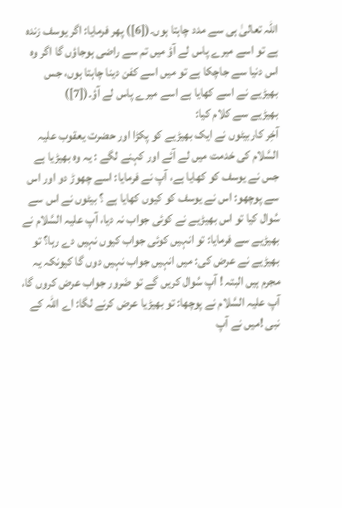اللہ تعالیٰ ہی سے مدد چاہتا ہوں۔([6]) پھر فرمایا: اگر یوسف زندہ ہے تو اسے میرے پاس لے آؤ میں تم سے راضی ہوجاؤں گا اگر وہ اس دنیا سے جاچکا ہے تو میں اسے کفن دینا چاہتا ہوں، جس بھیڑیے نے اسے کھایا ہے اسے میرے پاس لے آؤ۔([7])
بھیڑیے سے کلام کیا:
آخِر کاربیٹوں نے ایک بھیڑیے کو پکڑا اور حضرت یعقوب علیہ السَّلام کی خدمت میں لے آئے اور کہنے لگے : یہ وہ بھیڑیا ہے جس نے یوسف کو کھایا ہے، آپ نے فرمایا: اسے چھوڑ دو اور اس سے پوچھو: اس نے یوسف کو کیوں کھایا ہے ؟ بیٹوں نے اس سے سُوال کیا تو اس بھیڑیے نے کوئی جواب نہ دیا، آپ علیہ السَّلام نے بھیڑیے سے فرمایا: تو انہیں کوئی جواب کیوں نہیں دے رہا؟ تو بھیڑیے نے عرض کی: میں انہیں جواب نہیں دوں گا کیونکہ یہ مجرم ہیں البتہ ! آپ سُوال کریں گے تو ضَرور جواب عرض کروں گا، آپ علیہ السَّلام نے پوچھا: تو بھیڑیا عرض کرنے لگا: اے اللہ کے نبی !میں نے آپ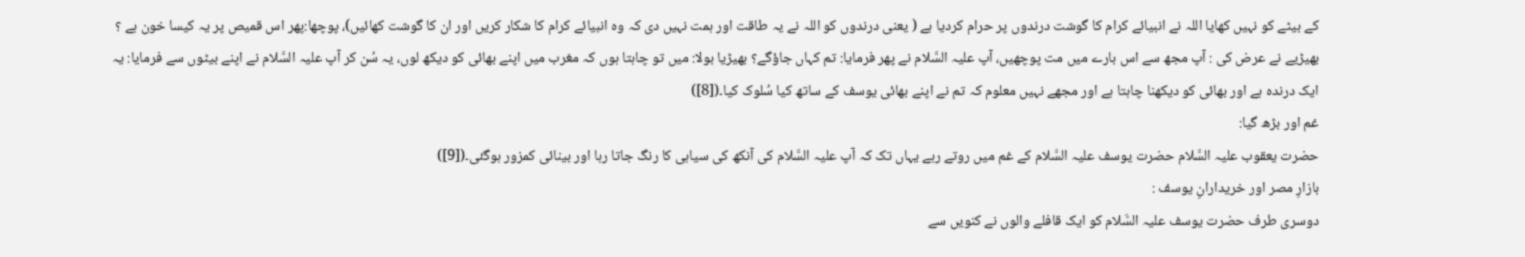کے بیٹے کو نہیں کھایا اللہ نے انبیائے کرام کا گوشت درندوں پر حرام کردیا ہے ( یعنی درندوں کو اللہ نے یہ طاقت اور ہمت نہیں دی کہ وہ انبیائے کرام کا شکار کریں اور ان کا گوشت کھائیں)، پوچھا:پھر اس قمیص پر یہ کیسا خون ہے ؟ بھیڑیے نے عرض کی : آپ مجھ سے اس بارے میں مت پوچھیں، آپ علیہ السَّلام نے پھر فرمایا: تم کہاں جاؤگے؟ بھیڑیا بولا: میں تو چاہتا ہوں کہ مغرب میں اپنے بھائی کو دیکھ لوں، یہ سُن کر آپ علیہ السَّلام نے اپنے بیٹوں سے فرمایا: یہ ایک درندہ ہے اور بھائی کو دیکھنا چاہتا ہے اور مجھے نہیں معلوم کہ تم نے اپنے بھائی یوسف کے ساتھ کیا سُلوک کیا۔([8])
غم اور بڑھ گیا:
حضرت یعقوب علیہ السَّلام حضرت یوسف علیہ السَّلام کے غم میں روتے رہے یہاں تک کہ آپ علیہ السَّلام کی آنکھ کی سیاہی کا رنگ جاتا رہا اور بینائی کمزور ہوگئی۔([9])
بازارِ مصر اور خریدارانِ یوسف :
دوسری طرف حضرت یوسف علیہ السَّلام کو ایک قافلے والوں نے کنویں سے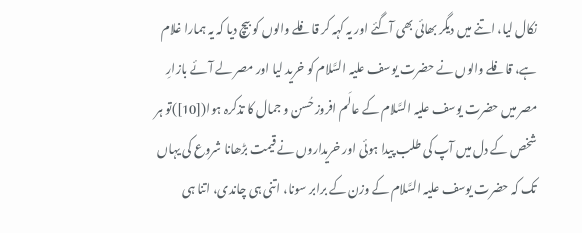نکال لیا، اتنے میں دیگر بھائی بھی آگئے اور یہ کہہ کر قافلے والوں کو بیچ دیا کہ یہ ہمارا غلام ہے، قافلے والوں نے حضرت یوسف علیہ السَّلام کو خرید لیا اور مصر لے آئے بازارِ مصر میں حضرت یوسف علیہ السَّلام کے عالَم افروز حُسن و جمال کا تذکرہ ہوا([10])تو ہر شخص کے دل میں آپ کی طلب پیدا ہوئی اور خریداروں نے قیمت بڑھانا شروع کی یہاں تک کہ حضرت یوسف علیہ السَّلام کے وزن کے برابر سونا، اتنی ہی چاندی، اتنا ہی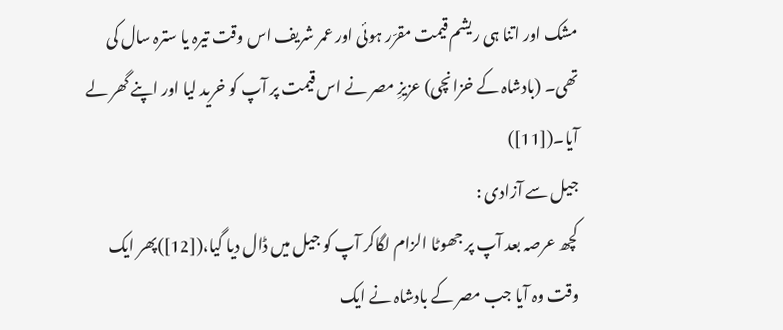مشک اور اتنا ہی ریشم قیمت مقرّر ہوئی اور عمر شریف اس وقت تیرہ یا سترہ سال کی تھی۔ (بادشاہ کے خزانچی) عزیزِ مصر نے اس قیمت پر آپ کو خرید لیا اور اپنے گھر لے آیا۔([11])
جیل سے آزادی :
کچھ عرصہ بعد آپ پر جھوٹا الزام لگاکر آپ کو جیل میں ڈال دیا گیا،([12])پھر ایک وقت وہ آیا جب مصر کے بادشاہ نے ایک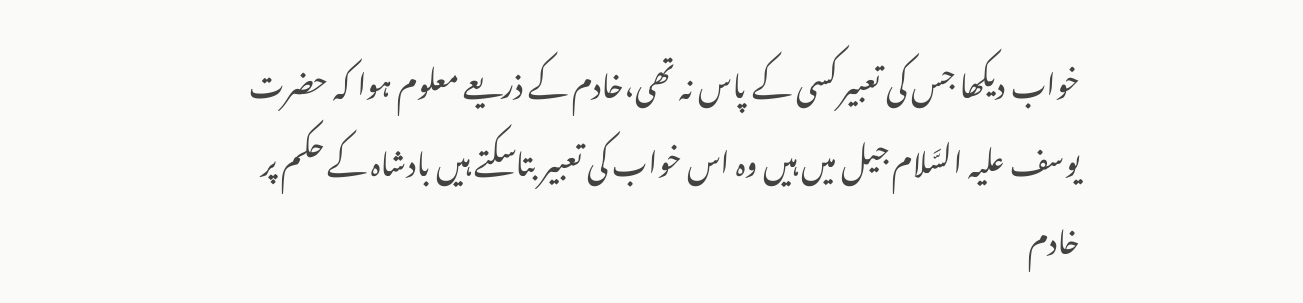خواب دیکھا جس کی تعبیر کسی کے پاس نہ تھی،خادم کے ذریعے معلوم ہوا کہ حضرت یوسف علیہ السَّلام جیل میں ہیں وہ اس خواب کی تعبیر بتاسکتے ہیں بادشاہ کے حکم پر خادم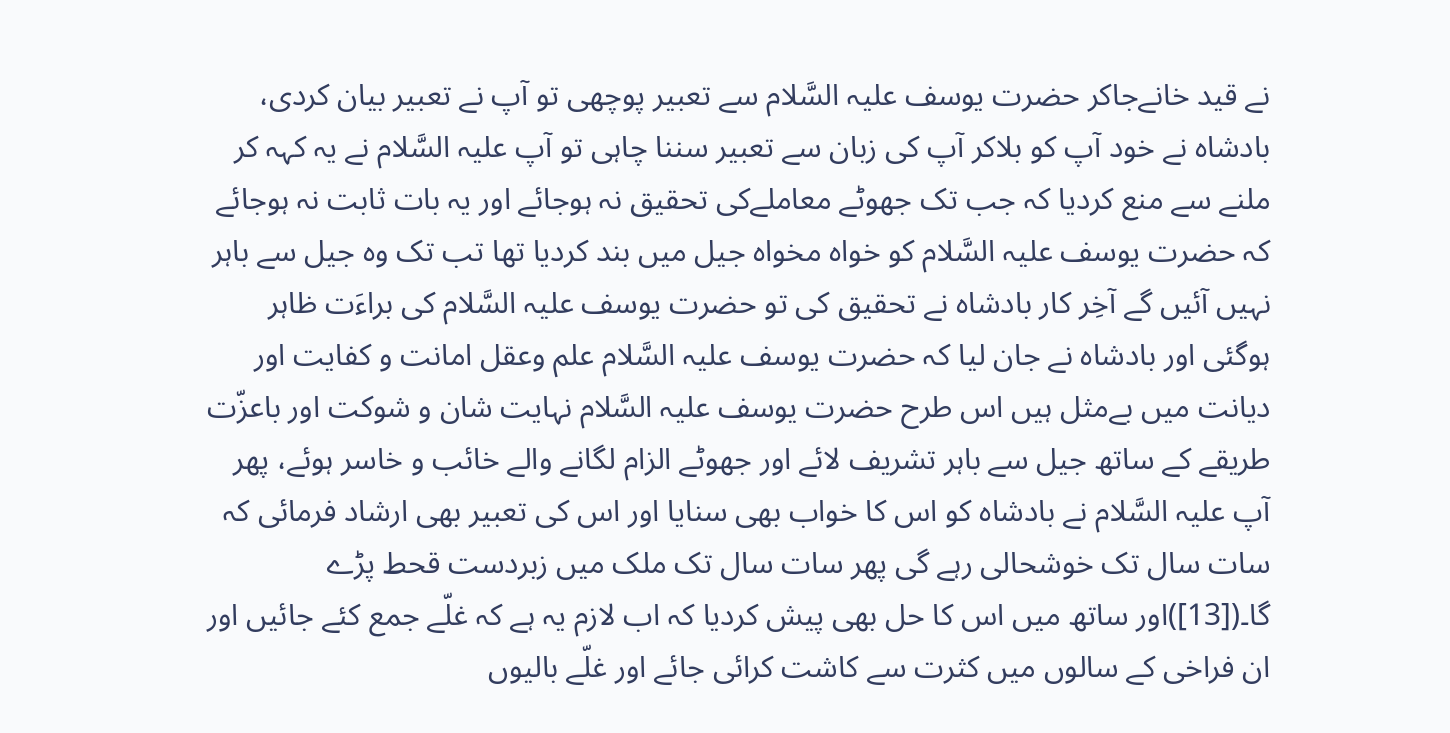نے قید خانےجاکر حضرت یوسف علیہ السَّلام سے تعبیر پوچھی تو آپ نے تعبیر بیان کردی، بادشاہ نے خود آپ کو بلاکر آپ کی زبان سے تعبیر سننا چاہی تو آپ علیہ السَّلام نے یہ کہہ کر ملنے سے منع کردیا کہ جب تک جھوٹے معاملےکی تحقیق نہ ہوجائے اور یہ بات ثابت نہ ہوجائے کہ حضرت یوسف علیہ السَّلام کو خواہ مخواہ جیل میں بند کردیا تھا تب تک وہ جیل سے باہر نہیں آئیں گے آخِر کار بادشاہ نے تحقیق کی تو حضرت یوسف علیہ السَّلام کی براءَت ظاہر ہوگئی اور بادشاہ نے جان لیا کہ حضرت یوسف علیہ السَّلام علم وعقل امانت و کفایت اور دیانت میں بےمثل ہیں اس طرح حضرت یوسف علیہ السَّلام نہایت شان و شوکت اور باعزّت طریقے کے ساتھ جیل سے باہر تشریف لائے اور جھوٹے الزام لگانے والے خائب و خاسر ہوئے، پھر آپ علیہ السَّلام نے بادشاہ کو اس کا خواب بھی سنایا اور اس کی تعبیر بھی ارشاد فرمائی کہ سات سال تک خوشحالی رہے گی پھر سات سال تک ملک میں زبردست قحط پڑے گا۔([13])اور ساتھ میں اس کا حل بھی پیش کردیا کہ اب لازم یہ ہے کہ غلّے جمع کئے جائیں اور ان فراخی کے سالوں میں کثرت سے کاشت کرائی جائے اور غلّے بالیوں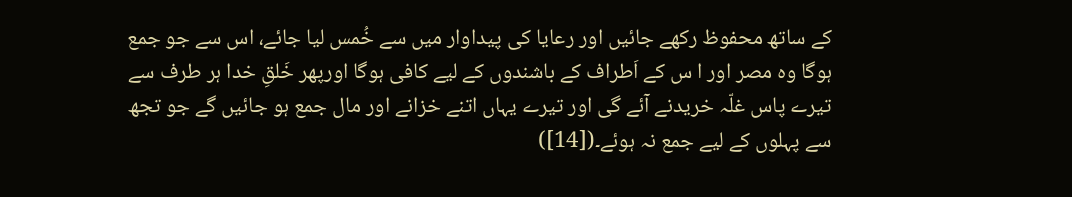کے ساتھ محفوظ رکھے جائیں اور رعایا کی پیداوار میں سے خُمس لیا جائے، اس سے جو جمع ہوگا وہ مصر اور ا س کے اَطراف کے باشندوں کے لیے کافی ہوگا اورپھر خَلقِ خدا ہر طرف سے تیرے پاس غلّہ خریدنے آئے گی اور تیرے یہاں اتنے خزانے اور مال جمع ہو جائیں گے جو تجھ سے پہلوں کے لیے جمع نہ ہوئے۔([14])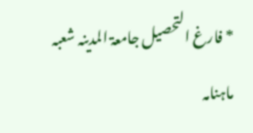* فارغ التحصیل جامعۃ المدینہ شعبہ ماہنامہ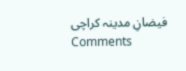فیضانِ مدینہ کراچی
Comments